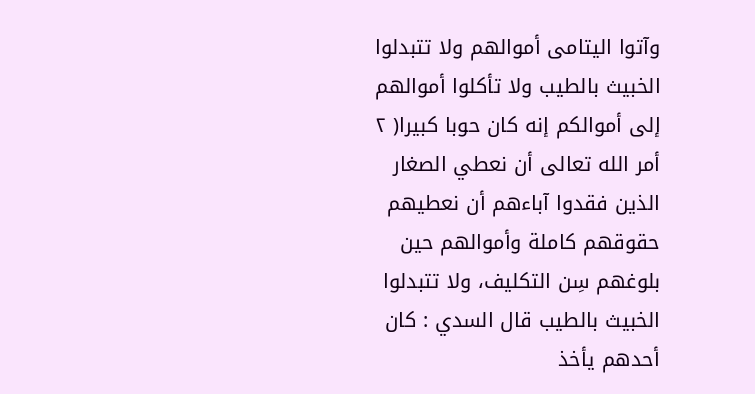وآتوا اليتامى أموالهم ولا تتبدلوا الخبيث بالطيب ولا تأكلوا أموالهم إلى أموالكم إنه كان حوبا كبيرا( ٢
أمر الله تعالى أن نعطي الصغار الذين فقدوا آباءهم أن نعطيهم حقوقهم كاملة وأموالهم حين بلوغهم سِن التكليف، ولا تتبدلوا الخبيث بالطيب قال السدي : كان أحدهم يأخذ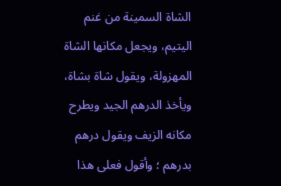الشاة السمينة من غنم اليتيم، ويجعل مكانها الشاة المهزولة، ويقول شاة بشاة، ويأخذ الدرهم الجيد ويطرح مكانه الزيف ويقول درهم بدرهم ؛ وأقول فعلى هذا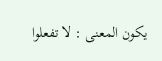يكون المعنى : لا تفعلوا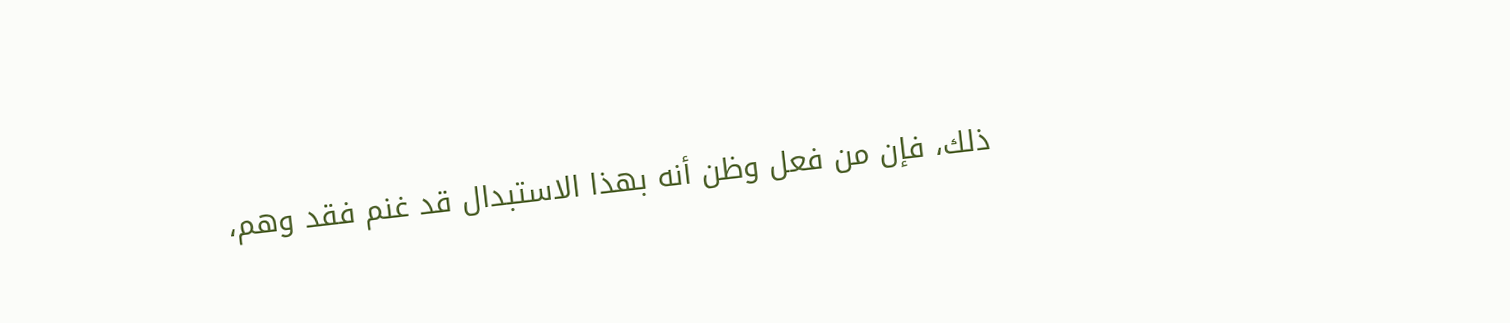ذلك، فإن من فعل وظن أنه بهذا الاستبدال قد غنم فقد وهم،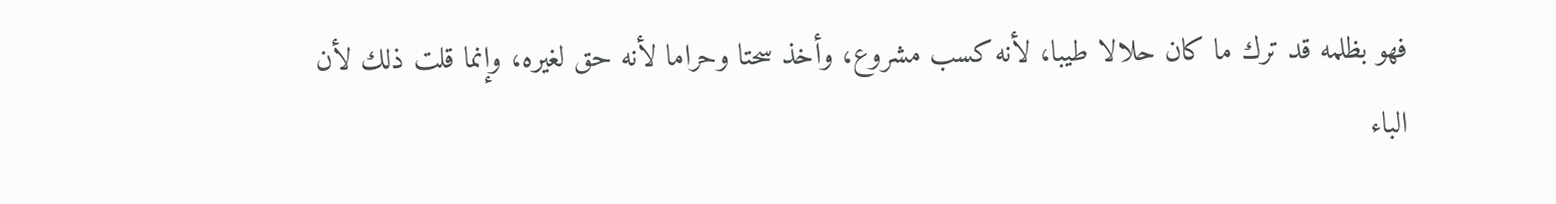فهو بظلمه قد ترك ما كان حلالا طيبا، لأنه كسب مشروع، وأخذ سحتا وحراما لأنه حق لغيره، وإنما قلت ذلك لأن الباء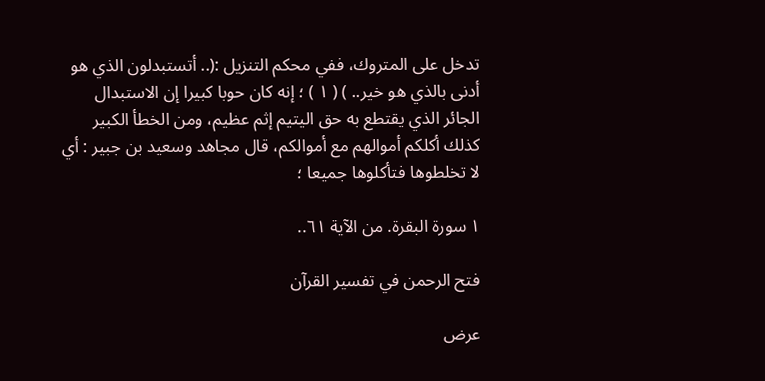تدخل على المتروك، ففي محكم التنزيل :(.. أتستبدلون الذي هو أدنى بالذي هو خير.. ) ( ١ ) ؛ إنه كان حوبا كبيرا إن الاستبدال الجائر الذي يقتطع به حق اليتيم إثم عظيم، ومن الخطأ الكبير كذلك أكلكم أموالهم مع أموالكم، قال مجاهد وسعيد بن جبير : أي لا تخلطوها فتأكلوها جميعا ؛

١ سورة البقرة. من الآية ٦١..

فتح الرحمن في تفسير القرآن

عرض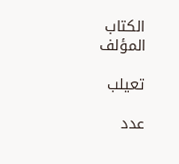الكتاب
المؤلف

تعيلب

عدد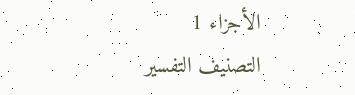الأجزاء 1
التصنيف التفسير